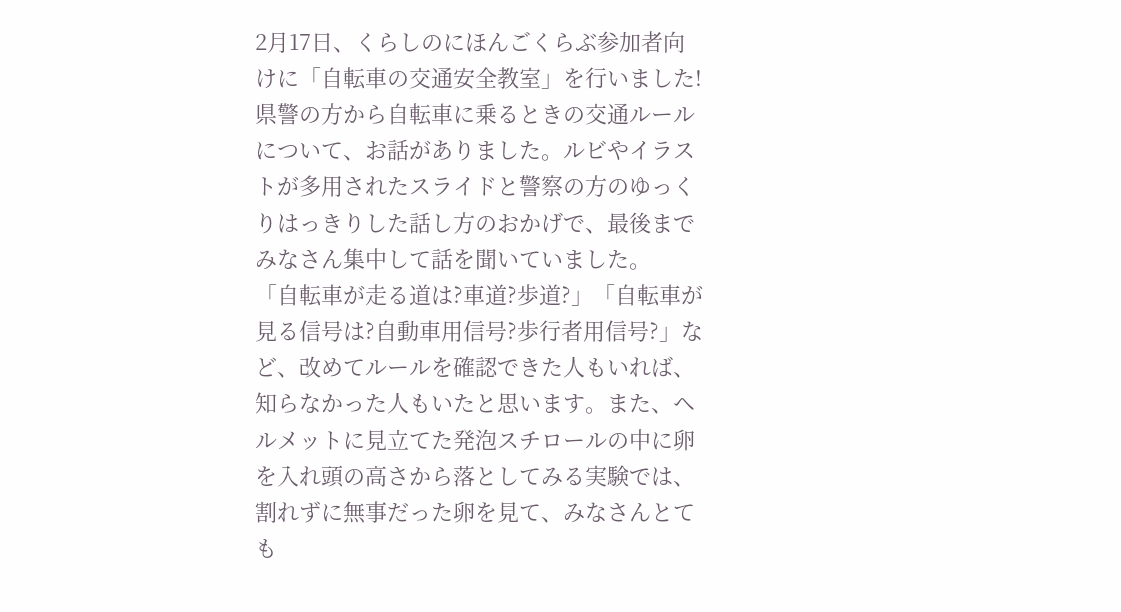2月17日、くらしのにほんごくらぶ参加者向けに「自転車の交通安全教室」を行いました!
県警の方から自転車に乗るときの交通ルールについて、お話がありました。ルビやイラストが多用されたスライドと警察の方のゆっくりはっきりした話し方のおかげで、最後までみなさん集中して話を聞いていました。
「自転車が走る道は?車道?歩道?」「自転車が見る信号は?自動車用信号?歩行者用信号?」など、改めてルールを確認できた人もいれば、知らなかった人もいたと思います。また、ヘルメットに見立てた発泡スチロールの中に卵を入れ頭の高さから落としてみる実験では、割れずに無事だった卵を見て、みなさんとても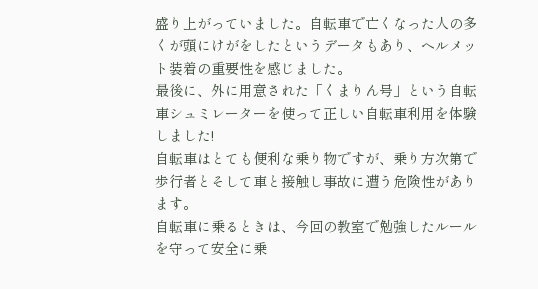盛り上がっていました。自転車で亡くなった人の多くが頭にけがをしたというデータもあり、ヘルメット装着の重要性を感じました。
最後に、外に用意された「くまりん号」という自転車シュミレーターを使って正しい自転車利用を体験しました!
自転車はとても便利な乗り物ですが、乗り方次第で歩行者とそして車と接触し事故に遭う危険性があります。
自転車に乗るときは、今回の教室で勉強したルールを守って安全に乗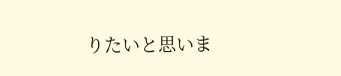りたいと思いま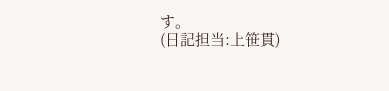す。
(日記担当:上笹貫)